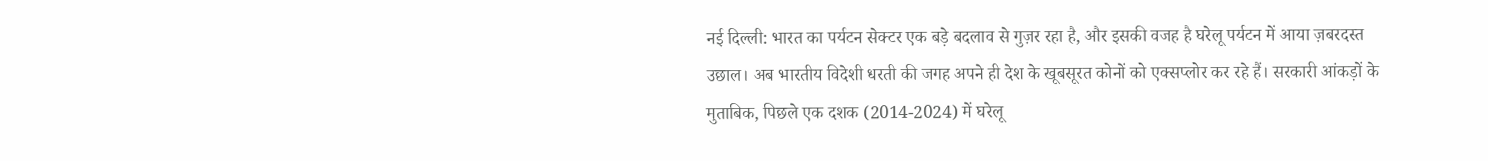नई दिल्ली: भारत का पर्यटन सेक्टर एक बड़े बदलाव से गुज़र रहा है, और इसकी वजह है घरेलू पर्यटन में आया ज़बरदस्त उछाल। अब भारतीय विदेशी धरती की जगह अपने ही देश के खूबसूरत कोनों को एक्सप्लोर कर रहे हैं। सरकारी आंकड़ों के मुताबिक, पिछले एक दशक (2014-2024) में घरेलू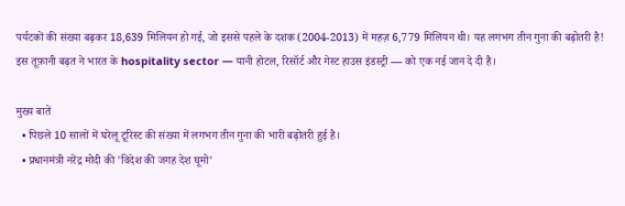पर्यटकों की संख्या बढ़कर 18,639 मिलियन हो गई, जो इससे पहले के दशक (2004-2013) में महज़ 6,779 मिलियन थी। यह लगभग तीन गुना की बढ़ोतरी है! इस तूफ़ानी बढ़त ने भारत के hospitality sector — यानी होटल, रिसॉर्ट और गेस्ट हाउस इंडस्ट्री — को एक नई जान दे दी है।

मुख्य बातें
  • पिछले 10 सालों में घरेलू टूरिस्ट की संख्या में लगभग तीन गुना की भारी बढ़ोतरी हुई है।
  • प्रधानमंत्री नरेंद्र मोदी की 'विदेश की जगह देश घूमो'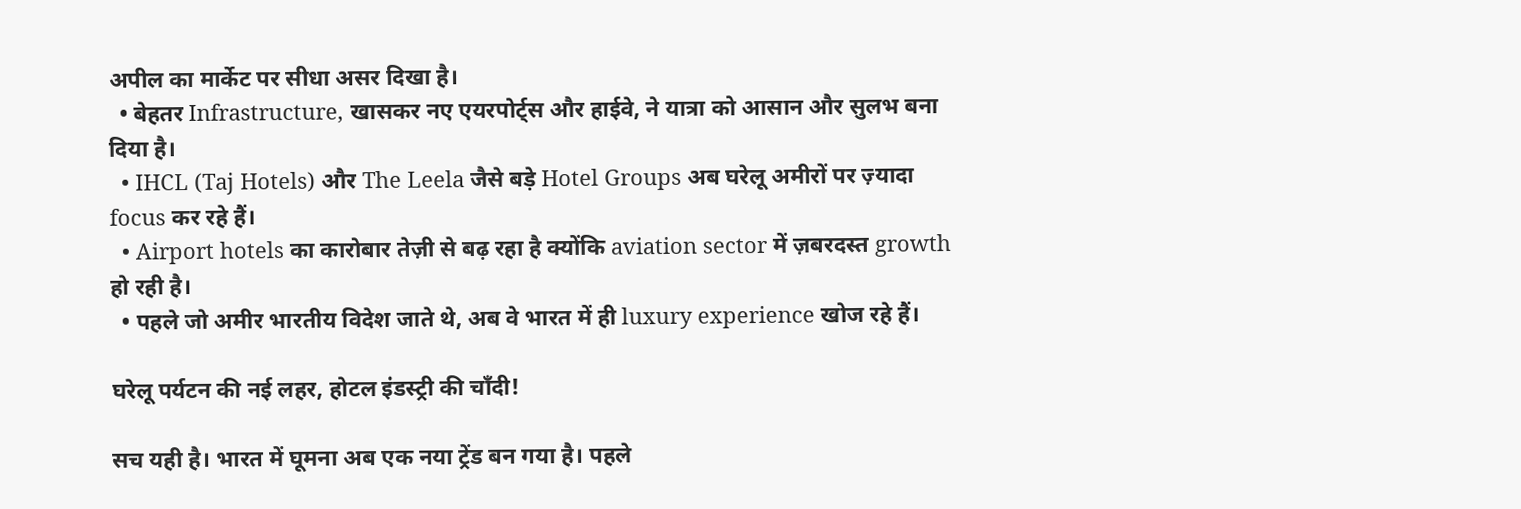अपील का मार्केट पर सीधा असर दिखा है।
  • बेहतर Infrastructure, खासकर नए एयरपोर्ट्स और हाईवे, ने यात्रा को आसान और सुलभ बना दिया है।
  • IHCL (Taj Hotels) और The Leela जैसे बड़े Hotel Groups अब घरेलू अमीरों पर ज़्यादा focus कर रहे हैं।
  • Airport hotels का कारोबार तेज़ी से बढ़ रहा है क्योंकि aviation sector में ज़बरदस्त growth हो रही है।
  • पहले जो अमीर भारतीय विदेश जाते थे, अब वे भारत में ही luxury experience खोज रहे हैं।

घरेलू पर्यटन की नई लहर, होटल इंडस्ट्री की चाँदी!

सच यही है। भारत में घूमना अब एक नया ट्रेंड बन गया है। पहले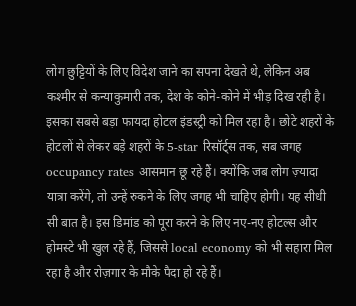लोग छुट्टियों के लिए विदेश जाने का सपना देखते थे, लेकिन अब कश्मीर से कन्याकुमारी तक, देश के कोने-कोने में भीड़ दिख रही है। इसका सबसे बड़ा फायदा होटल इंडस्ट्री को मिल रहा है। छोटे शहरों के होटलों से लेकर बड़े शहरों के 5-star रिसॉर्ट्स तक, सब जगह occupancy rates आसमान छू रहे हैं। क्योंकि जब लोग ज़्यादा यात्रा करेंगे, तो उन्हें रुकने के लिए जगह भी चाहिए होगी। यह सीधी सी बात है। इस डिमांड को पूरा करने के लिए नए-नए होटल्स और होमस्टे भी खुल रहे हैं, जिससे local economy को भी सहारा मिल रहा है और रोज़गार के मौके पैदा हो रहे हैं।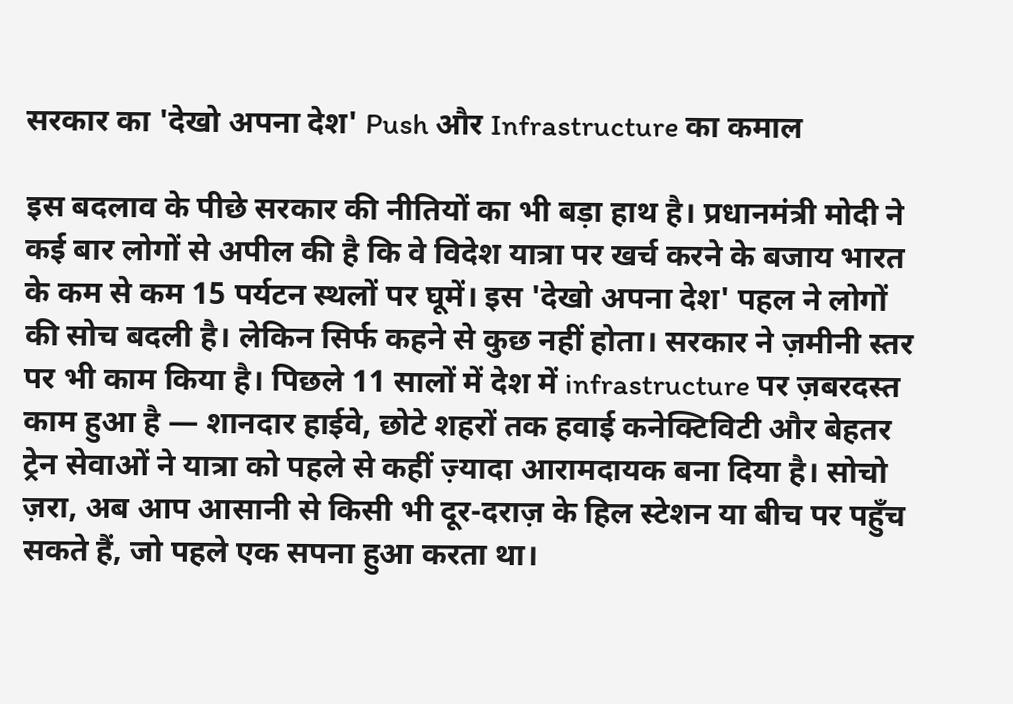सरकार का 'देखो अपना देश' Push और Infrastructure का कमाल

इस बदलाव के पीछे सरकार की नीतियों का भी बड़ा हाथ है। प्रधानमंत्री मोदी ने कई बार लोगों से अपील की है कि वे विदेश यात्रा पर खर्च करने के बजाय भारत के कम से कम 15 पर्यटन स्थलों पर घूमें। इस 'देखो अपना देश' पहल ने लोगों की सोच बदली है। लेकिन सिर्फ कहने से कुछ नहीं होता। सरकार ने ज़मीनी स्तर पर भी काम किया है। पिछले 11 सालों में देश में infrastructure पर ज़बरदस्त काम हुआ है — शानदार हाईवे, छोटे शहरों तक हवाई कनेक्टिविटी और बेहतर ट्रेन सेवाओं ने यात्रा को पहले से कहीं ज़्यादा आरामदायक बना दिया है। सोचो ज़रा, अब आप आसानी से किसी भी दूर-दराज़ के हिल स्टेशन या बीच पर पहुँच सकते हैं, जो पहले एक सपना हुआ करता था।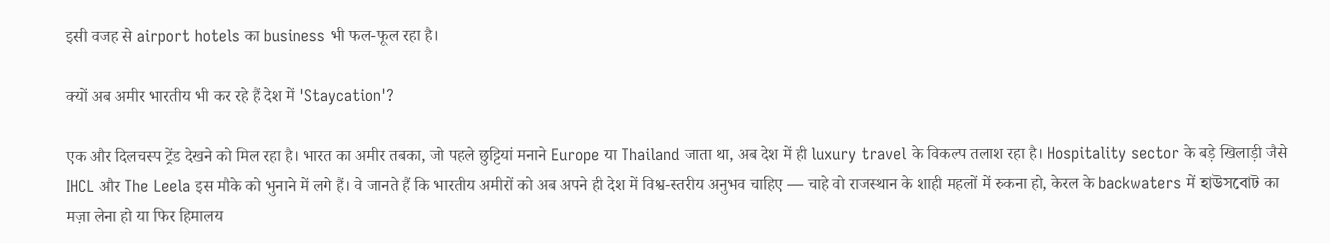इसी वजह से airport hotels का business भी फल-फूल रहा है।

क्यों अब अमीर भारतीय भी कर रहे हैं देश में 'Staycation'?

एक और दिलचस्प ट्रेंड देखने को मिल रहा है। भारत का अमीर तबका, जो पहले छुट्टियां मनाने Europe या Thailand जाता था, अब देश में ही luxury travel के विकल्प तलाश रहा है। Hospitality sector के बड़े खिलाड़ी जैसे IHCL और The Leela इस मौके को भुनाने में लगे हैं। वे जानते हैं कि भारतीय अमीरों को अब अपने ही देश में विश्व-स्तरीय अनुभव चाहिए — चाहे वो राजस्थान के शाही महलों में रुकना हो, केरल के backwaters में হাউসবোট का मज़ा लेना हो या फिर हिमालय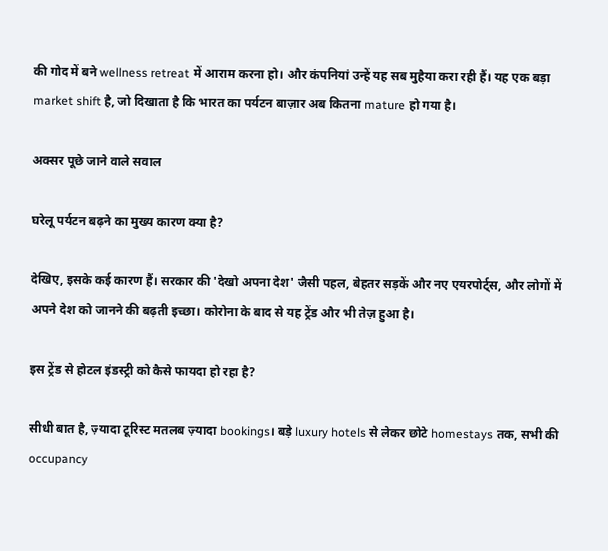की गोद में बने wellness retreat में आराम करना हो। और कंपनियां उन्हें यह सब मुहैया करा रही हैं। यह एक बड़ा market shift है, जो दिखाता है कि भारत का पर्यटन बाज़ार अब कितना mature हो गया है।

अक्सर पूछे जाने वाले सवाल

घरेलू पर्यटन बढ़ने का मुख्य कारण क्या है?

देखिए, इसके कई कारण हैं। सरकार की 'देखो अपना देश' जैसी पहल, बेहतर सड़कें और नए एयरपोर्ट्स, और लोगों में अपने देश को जानने की बढ़ती इच्छा। कोरोना के बाद से यह ट्रेंड और भी तेज़ हुआ है।

इस ट्रेंड से होटल इंडस्ट्री को कैसे फायदा हो रहा है?

सीधी बात है, ज़्यादा टूरिस्ट मतलब ज़्यादा bookings। बड़े luxury hotels से लेकर छोटे homestays तक, सभी की occupancy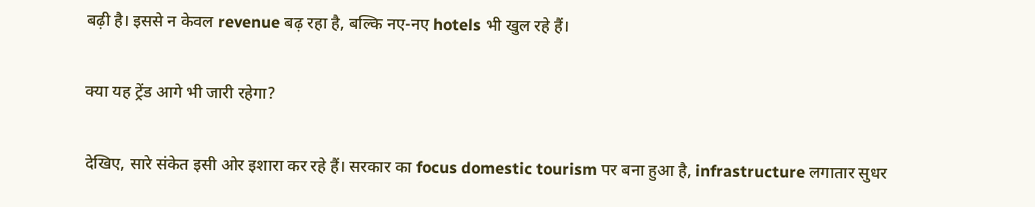बढ़ी है। इससे न केवल revenue बढ़ रहा है, बल्कि नए-नए hotels भी खुल रहे हैं।

क्या यह ट्रेंड आगे भी जारी रहेगा?

देखिए, सारे संकेत इसी ओर इशारा कर रहे हैं। सरकार का focus domestic tourism पर बना हुआ है, infrastructure लगातार सुधर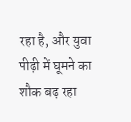रहा है, और युवा पीढ़ी में घूमने का शौक बढ़ रहा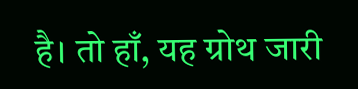है। तो हाँ, यह ग्रोथ जारी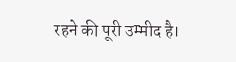रहने की पूरी उम्मीद है।